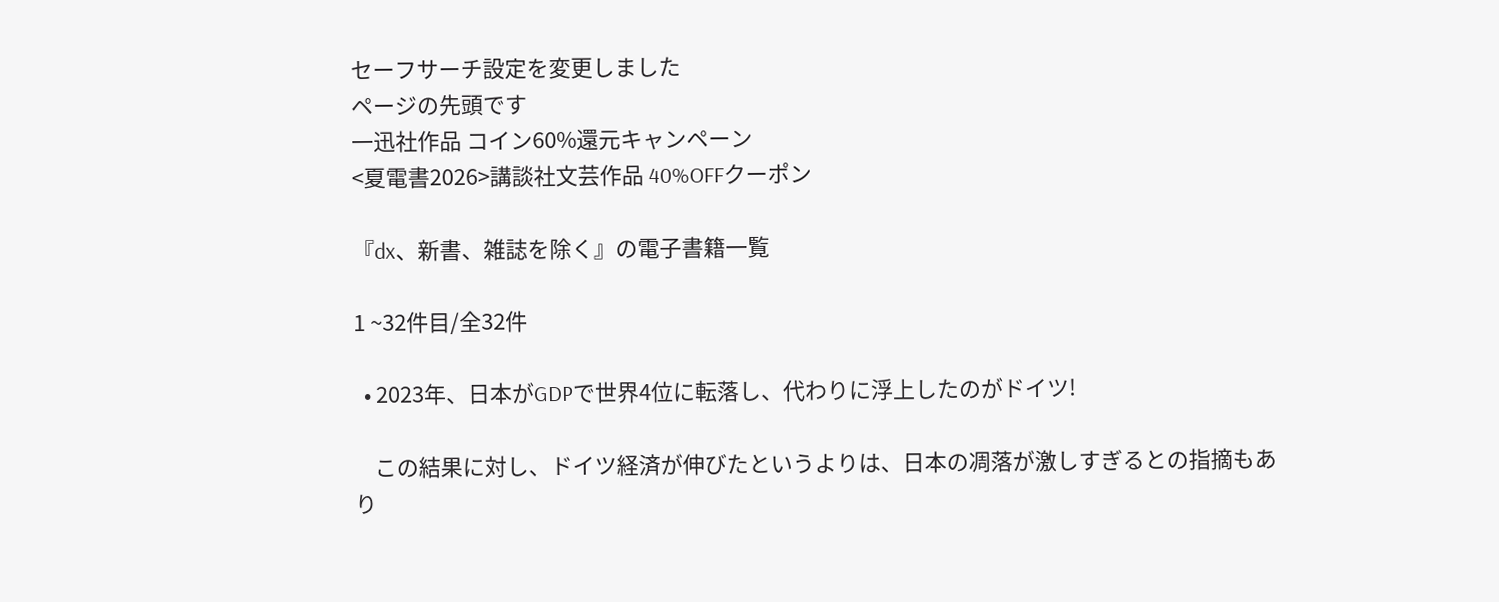セーフサーチ設定を変更しました
ページの先頭です
一迅社作品 コイン60%還元キャンペーン
<夏電書2026>講談社文芸作品 40%OFFクーポン

『dx、新書、雑誌を除く』の電子書籍一覧

1 ~32件目/全32件

  • 2023年、日本がGDPで世界4位に転落し、代わりに浮上したのがドイツ!

    この結果に対し、ドイツ経済が伸びたというよりは、日本の凋落が激しすぎるとの指摘もあり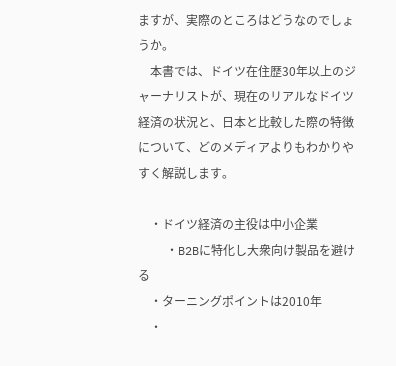ますが、実際のところはどうなのでしょうか。
    本書では、ドイツ在住歴30年以上のジャーナリストが、現在のリアルなドイツ経済の状況と、日本と比較した際の特徴について、どのメディアよりもわかりやすく解説します。

    ・ドイツ経済の主役は中小企業
    ・B2Bに特化し大衆向け製品を避ける
    ・ターニングポイントは2010年
    ・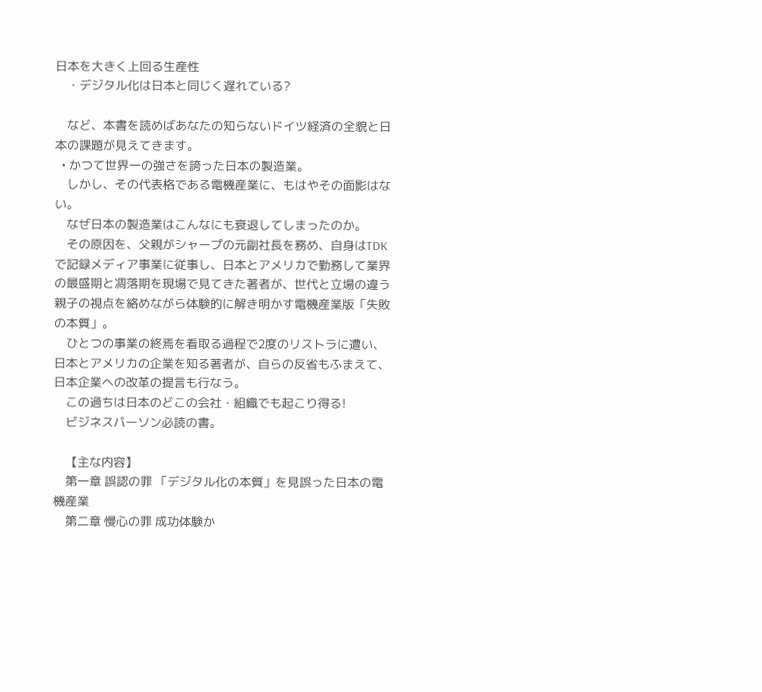日本を大きく上回る生産性
    ・デジタル化は日本と同じく遅れている?

    など、本書を読めばあなたの知らないドイツ経済の全貌と日本の課題が見えてきます。
  • かつて世界一の強さを誇った日本の製造業。
    しかし、その代表格である電機産業に、もはやその面影はない。
    なぜ日本の製造業はこんなにも衰退してしまったのか。
    その原因を、父親がシャープの元副社長を務め、自身はTDKで記録メディア事業に従事し、日本とアメリカで勤務して業界の最盛期と凋落期を現場で見てきた著者が、世代と立場の違う親子の視点を絡めながら体験的に解き明かす電機産業版「失敗の本質」。
    ひとつの事業の終焉を看取る過程で2度のリストラに遭い、日本とアメリカの企業を知る著者が、自らの反省もふまえて、日本企業への改革の提言も行なう。
    この過ちは日本のどこの会社・組織でも起こり得る!
    ビジネスパーソン必読の書。

    【主な内容】
    第一章 誤認の罪 「デジタル化の本質」を見誤った日本の電機産業
    第二章 慢心の罪 成功体験か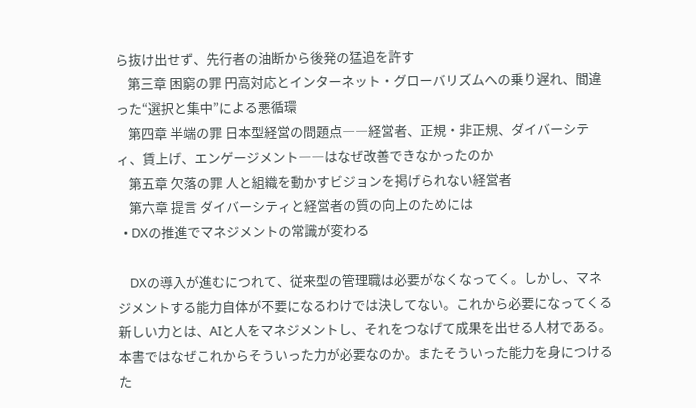ら抜け出せず、先行者の油断から後発の猛追を許す
    第三章 困窮の罪 円高対応とインターネット・グローバリズムへの乗り遅れ、間違った“選択と集中”による悪循環
    第四章 半端の罪 日本型経営の問題点――経営者、正規・非正規、ダイバーシティ、賃上げ、エンゲージメント――はなぜ改善できなかったのか
    第五章 欠落の罪 人と組織を動かすビジョンを掲げられない経営者
    第六章 提言 ダイバーシティと経営者の質の向上のためには
  • DXの推進でマネジメントの常識が変わる

    DXの導入が進むにつれて、従来型の管理職は必要がなくなってく。しかし、マネジメントする能力自体が不要になるわけでは決してない。これから必要になってくる新しい力とは、AIと人をマネジメントし、それをつなげて成果を出せる人材である。本書ではなぜこれからそういった力が必要なのか。またそういった能力を身につけるた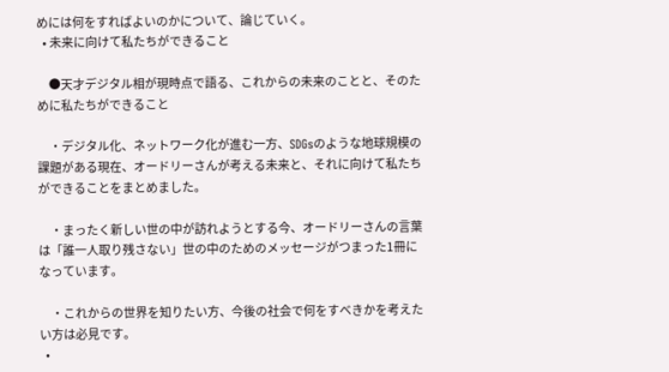めには何をすればよいのかについて、論じていく。
  • 未来に向けて私たちができること

    ●天才デジタル相が現時点で語る、これからの未来のことと、そのために私たちができること

    ・デジタル化、ネットワーク化が進む一方、SDGsのような地球規模の課題がある現在、オードリーさんが考える未来と、それに向けて私たちができることをまとめました。

    ・まったく新しい世の中が訪れようとする今、オードリーさんの言葉は「誰一人取り残さない」世の中のためのメッセージがつまった1冊になっています。

    ・これからの世界を知りたい方、今後の社会で何をすべきかを考えたい方は必見です。
  •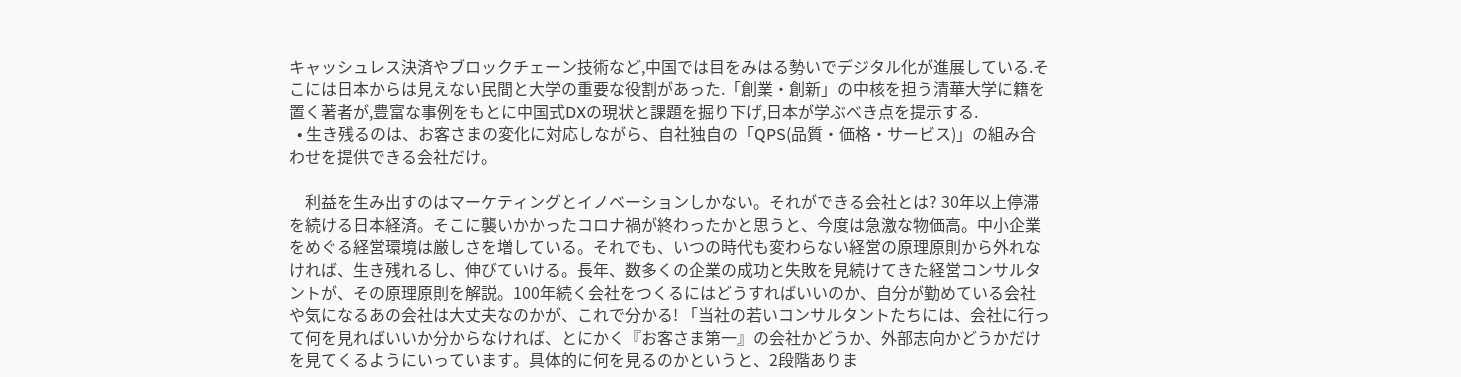キャッシュレス決済やブロックチェーン技術など,中国では目をみはる勢いでデジタル化が進展している.そこには日本からは見えない民間と大学の重要な役割があった.「創業・創新」の中核を担う清華大学に籍を置く著者が,豊富な事例をもとに中国式DXの現状と課題を掘り下げ,日本が学ぶべき点を提示する.
  • 生き残るのは、お客さまの変化に対応しながら、自社独自の「QPS(品質・価格・サービス)」の組み合わせを提供できる会社だけ。

    利益を生み出すのはマーケティングとイノベーションしかない。それができる会社とは? 30年以上停滞を続ける日本経済。そこに襲いかかったコロナ禍が終わったかと思うと、今度は急激な物価高。中小企業をめぐる経営環境は厳しさを増している。それでも、いつの時代も変わらない経営の原理原則から外れなければ、生き残れるし、伸びていける。長年、数多くの企業の成功と失敗を見続けてきた経営コンサルタントが、その原理原則を解説。100年続く会社をつくるにはどうすればいいのか、自分が勤めている会社や気になるあの会社は大丈夫なのかが、これで分かる! 「当社の若いコンサルタントたちには、会社に行って何を見ればいいか分からなければ、とにかく『お客さま第一』の会社かどうか、外部志向かどうかだけを見てくるようにいっています。具体的に何を見るのかというと、2段階ありま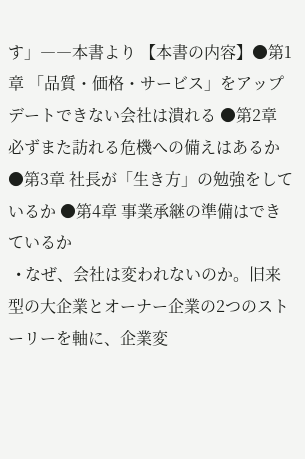す」――本書より 【本書の内容】●第1章 「品質・価格・サービス」をアップデートできない会社は潰れる ●第2章 必ずまた訪れる危機への備えはあるか ●第3章 社長が「生き方」の勉強をしているか ●第4章 事業承継の準備はできているか
  • なぜ、会社は変われないのか。旧来型の大企業とオーナー企業の2つのストーリーを軸に、企業変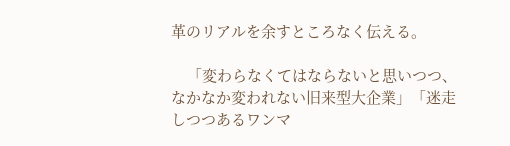革のリアルを余すところなく伝える。

    「変わらなくてはならないと思いつつ、なかなか変われない旧来型大企業」「迷走しつつあるワンマ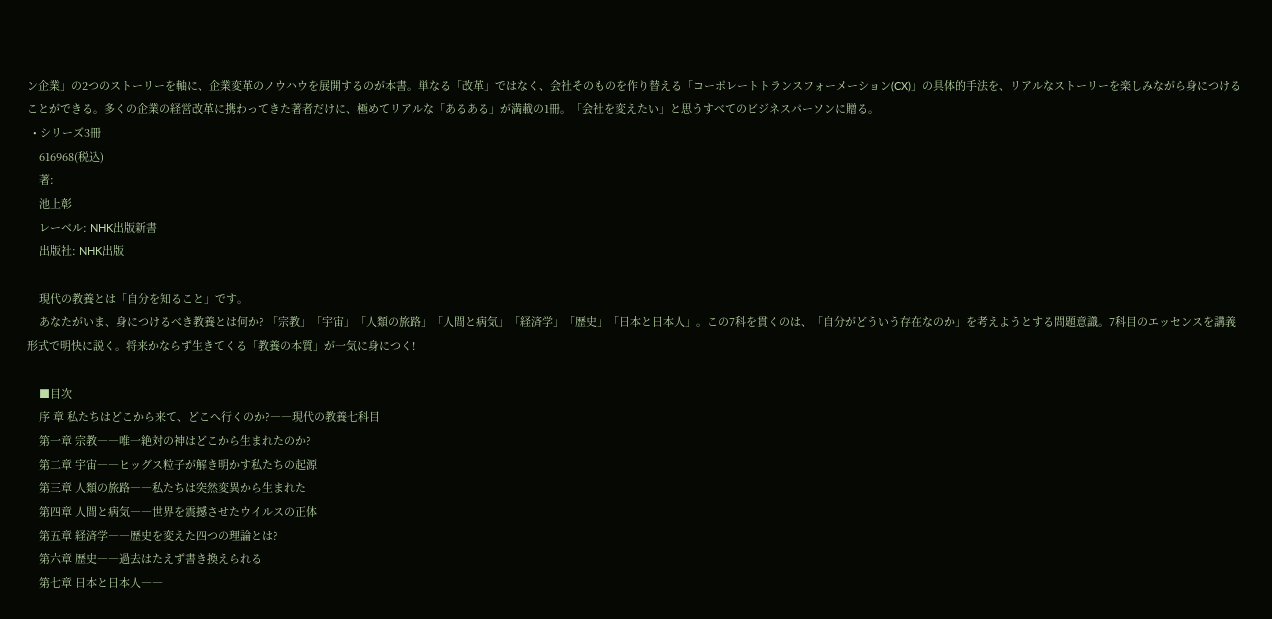ン企業」の2つのストーリーを軸に、企業変革のノウハウを展開するのが本書。単なる「改革」ではなく、会社そのものを作り替える「コーポレートトランスフォーメーション(CX)」の具体的手法を、リアルなストーリーを楽しみながら身につけることができる。多くの企業の経営改革に携わってきた著者だけに、極めてリアルな「あるある」が満載の1冊。「会社を変えたい」と思うすべてのビジネスパーソンに贈る。
  • シリーズ3冊
    616968(税込)
    著:
    池上彰
    レーベル: NHK出版新書
    出版社: NHK出版

    現代の教養とは「自分を知ること」です。
    あなたがいま、身につけるべき教養とは何か? 「宗教」「宇宙」「人類の旅路」「人間と病気」「経済学」「歴史」「日本と日本人」。この7科を貫くのは、「自分がどういう存在なのか」を考えようとする問題意識。7科目のエッセンスを講義形式で明快に説く。将来かならず生きてくる「教養の本質」が一気に身につく!

    ■目次
    序 章 私たちはどこから来て、どこへ行くのか?――現代の教養七科目
    第一章 宗教――唯一絶対の神はどこから生まれたのか?
    第二章 宇宙――ヒッグス粒子が解き明かす私たちの起源
    第三章 人類の旅路――私たちは突然変異から生まれた
    第四章 人間と病気――世界を震撼させたウイルスの正体
    第五章 経済学――歴史を変えた四つの理論とは?
    第六章 歴史――過去はたえず書き換えられる
    第七章 日本と日本人――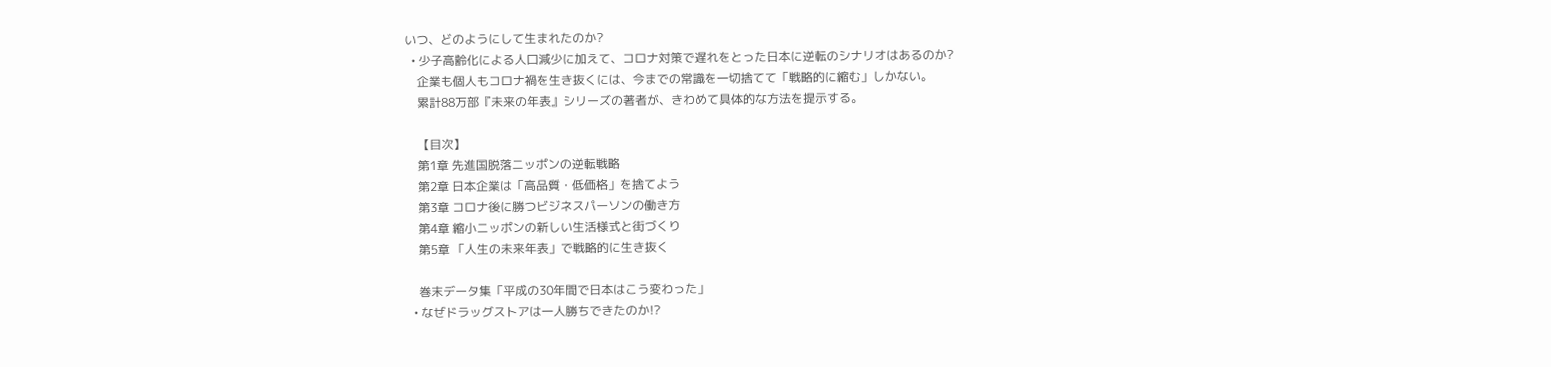いつ、どのようにして生まれたのか?
  • 少子高齢化による人口減少に加えて、コロナ対策で遅れをとった日本に逆転のシナリオはあるのか?
    企業も個人もコロナ禍を生き抜くには、今までの常識を一切捨てて「戦略的に縮む」しかない。
    累計88万部『未来の年表』シリーズの著者が、きわめて具体的な方法を提示する。

    【目次】
    第1章 先進国脱落ニッポンの逆転戦略
    第2章 日本企業は「高品質・低価格」を捨てよう
    第3章 コロナ後に勝つビジネスパーソンの働き方
    第4章 縮小ニッポンの新しい生活様式と街づくり
    第5章 「人生の未来年表」で戦略的に生き抜く

    巻末データ集「平成の30年間で日本はこう変わった」
  • なぜドラッグストアは一人勝ちできたのか!?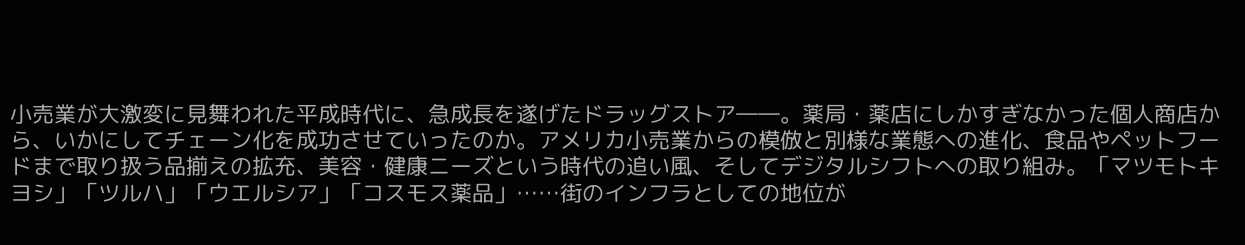小売業が大激変に見舞われた平成時代に、急成長を遂げたドラッグストア――。薬局・薬店にしかすぎなかった個人商店から、いかにしてチェーン化を成功させていったのか。アメリカ小売業からの模倣と別様な業態への進化、食品やペットフードまで取り扱う品揃えの拡充、美容・健康ニーズという時代の追い風、そしてデジタルシフトへの取り組み。「マツモトキヨシ」「ツルハ」「ウエルシア」「コスモス薬品」……街のインフラとしての地位が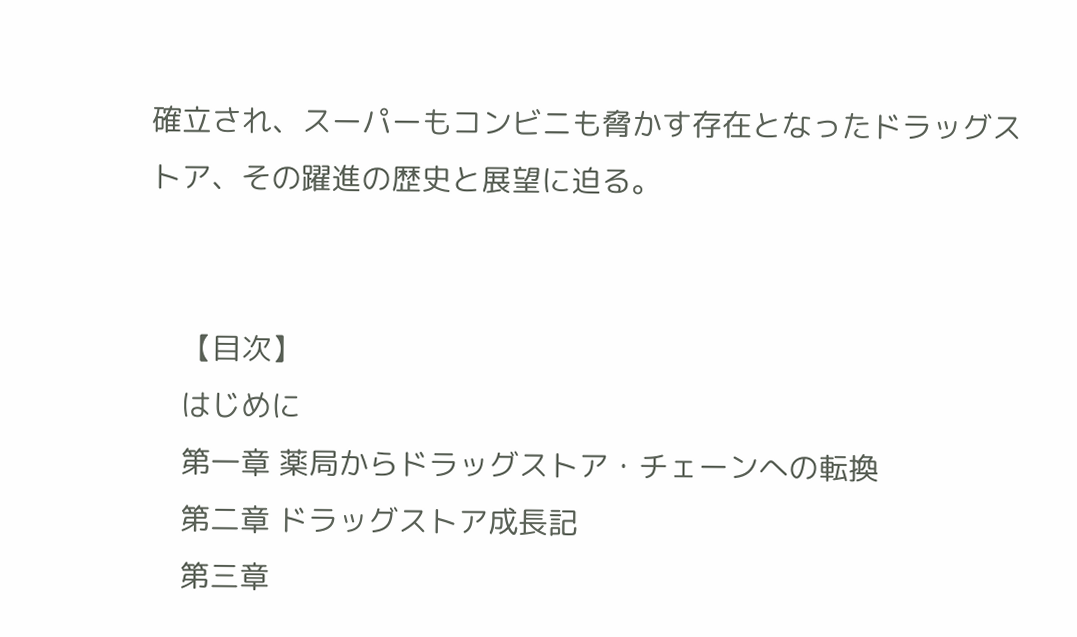確立され、スーパーもコンビニも脅かす存在となったドラッグストア、その躍進の歴史と展望に迫る。


    【目次】
    はじめに
    第一章 薬局からドラッグストア・チェーンへの転換
    第二章 ドラッグストア成長記
    第三章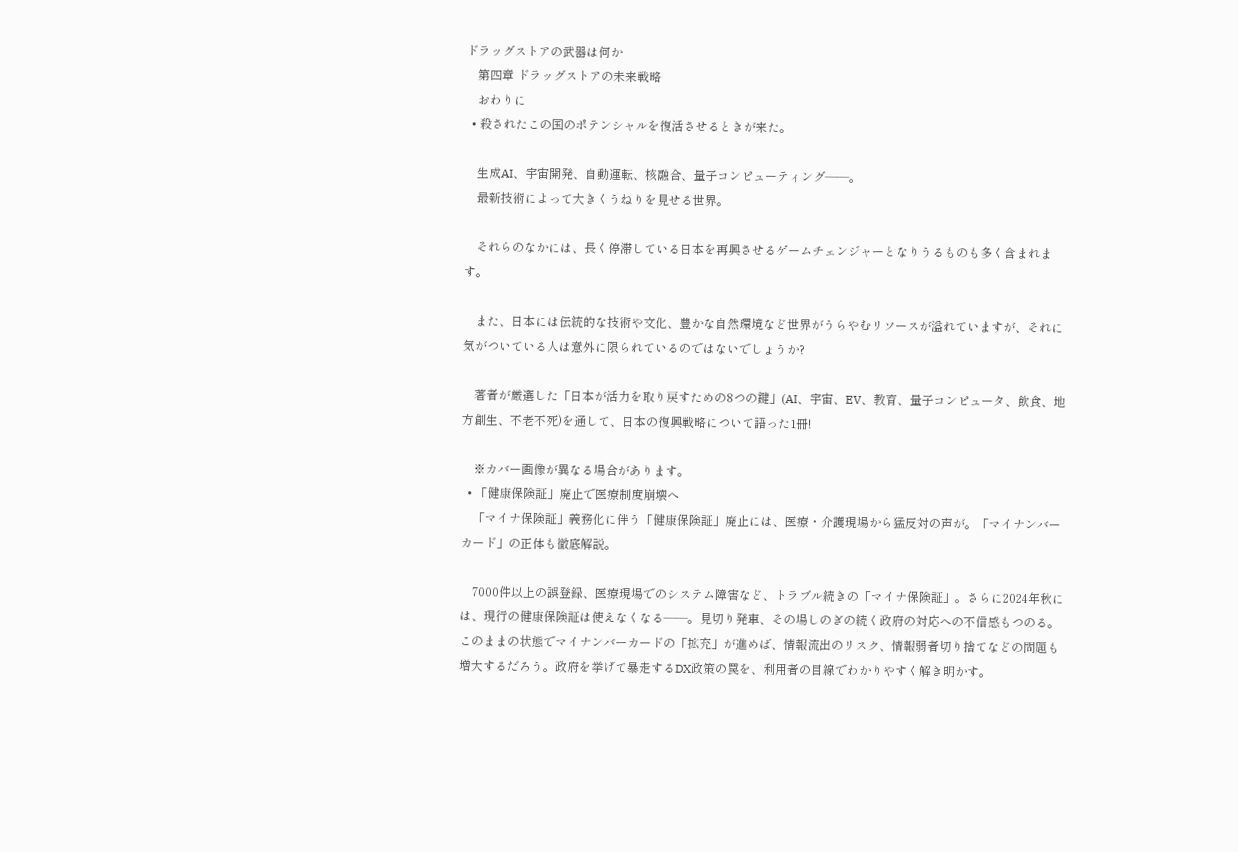ドラッグストアの武器は何か
    第四章 ドラッグストアの未来戦略
    おわりに
  • 殺されたこの国のポテンシャルを復活させるときが来た。

    生成AI、宇宙開発、自動運転、核融合、量子コンピューティング――。
    最新技術によって大きくうねりを見せる世界。

    それらのなかには、長く停滞している日本を再興させるゲームチェンジャーとなりうるものも多く含まれます。

    また、日本には伝統的な技術や文化、豊かな自然環境など世界がうらやむリソースが溢れていますが、それに気がついている人は意外に限られているのではないでしょうか?

    著者が厳選した「日本が活力を取り戻すための8つの鍵」(AI、宇宙、EV、教育、量子コンピュータ、飲食、地方創生、不老不死)を通して、日本の復興戦略について語った1冊!

    ※カバー画像が異なる場合があります。
  • 「健康保険証」廃止で医療制度崩壊へ
    「マイナ保険証」義務化に伴う「健康保険証」廃止には、医療・介護現場から猛反対の声が。「マイナンバーカード」の正体も徹底解説。

    7000件以上の誤登録、医療現場でのシステム障害など、トラブル続きの「マイナ保険証」。さらに2024年秋には、現行の健康保険証は使えなくなる――。見切り発車、その場しのぎの続く政府の対応への不信感もつのる。このままの状態でマイナンバーカードの「拡充」が進めば、情報流出のリスク、情報弱者切り捨てなどの問題も増大するだろう。政府を挙げて暴走するDX政策の罠を、利用者の目線でわかりやすく解き明かす。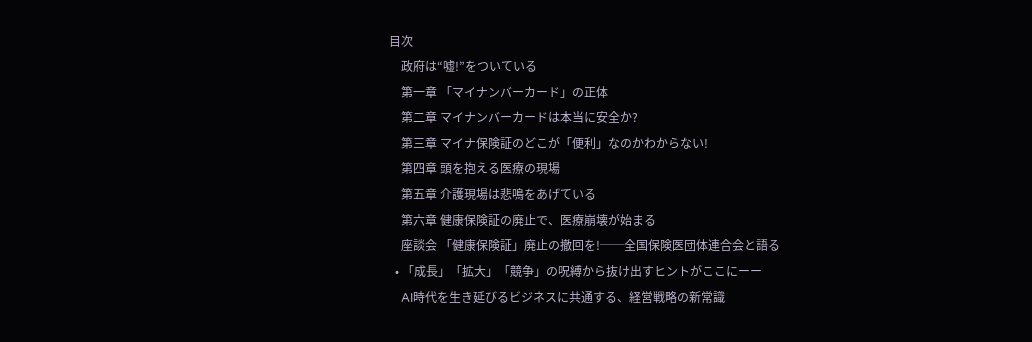目次
    政府は“嘘!”をついている
    第一章 「マイナンバーカード」の正体
    第二章 マイナンバーカードは本当に安全か?
    第三章 マイナ保険証のどこが「便利」なのかわからない!
    第四章 頭を抱える医療の現場
    第五章 介護現場は悲鳴をあげている
    第六章 健康保険証の廃止で、医療崩壊が始まる
    座談会 「健康保険証」廃止の撤回を!──全国保険医団体連合会と語る
  • 「成長」「拡大」「競争」の呪縛から抜け出すヒントがここにーー
    AI時代を生き延びるビジネスに共通する、経営戦略の新常識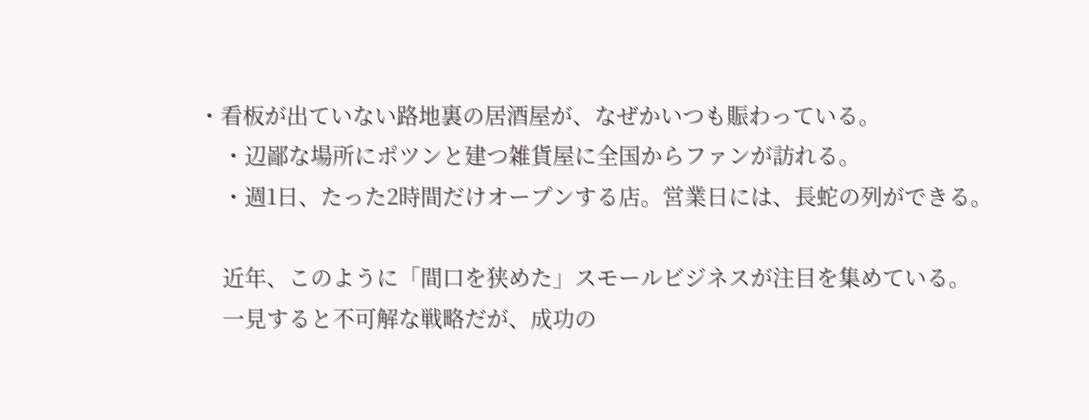・看板が出ていない路地裏の居酒屋が、なぜかいつも賑わっている。
    ・辺鄙な場所にポツンと建つ雑貨屋に全国からファンが訪れる。
    ・週1日、たった2時間だけオープンする店。営業日には、長蛇の列ができる。

    近年、このように「間口を狭めた」スモールビジネスが注目を集めている。
    一見すると不可解な戦略だが、成功の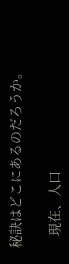秘訣はどこにあるのだろうか。

    現在、人口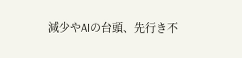減少やAIの台頭、先行き不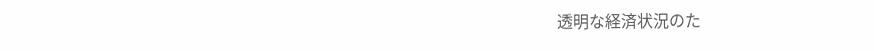透明な経済状況のた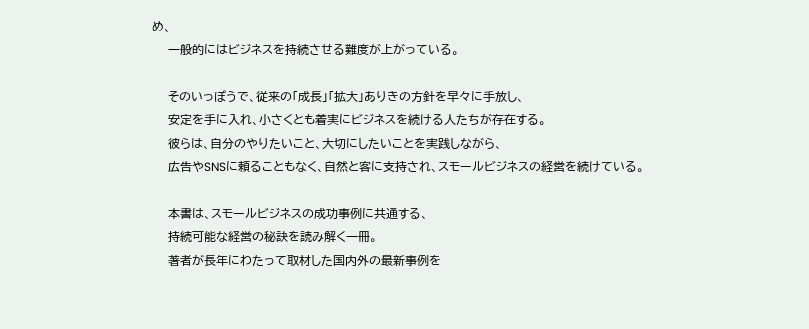め、
    一般的にはビジネスを持続させる難度が上がっている。

    そのいっぽうで、従来の「成長」「拡大」ありきの方針を早々に手放し、
    安定を手に入れ、小さくとも着実にビジネスを続ける人たちが存在する。
    彼らは、自分のやりたいこと、大切にしたいことを実践しながら、
    広告やSNSに頼ることもなく、自然と客に支持され、スモールビジネスの経営を続けている。

    本書は、スモールビジネスの成功事例に共通する、
    持続可能な経営の秘訣を読み解く一冊。
    著者が長年にわたって取材した国内外の最新事例を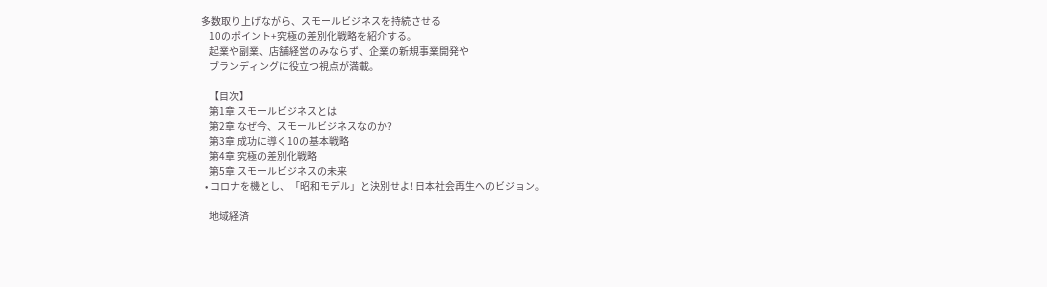多数取り上げながら、スモールビジネスを持続させる
    10のポイント+究極の差別化戦略を紹介する。
    起業や副業、店舗経営のみならず、企業の新規事業開発や
    ブランディングに役立つ視点が満載。

    【目次】
    第1章 スモールビジネスとは
    第2章 なぜ今、スモールビジネスなのか?
    第3章 成功に導く10の基本戦略
    第4章 究極の差別化戦略
    第5章 スモールビジネスの未来
  • コロナを機とし、「昭和モデル」と決別せよ! 日本社会再生へのビジョン。

    地域経済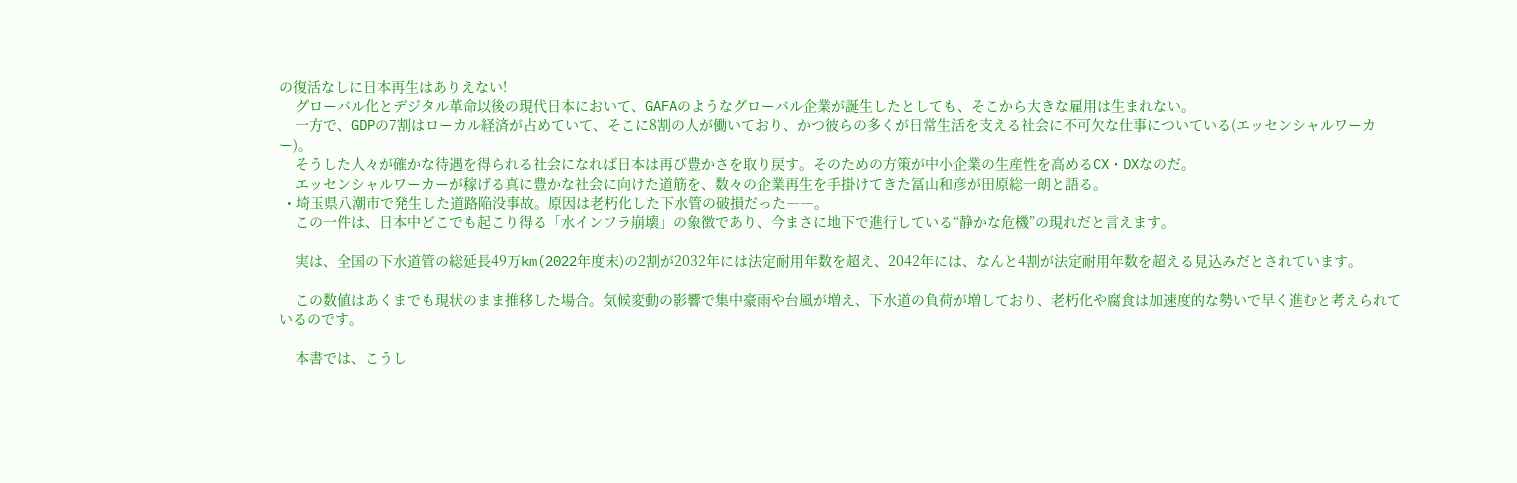の復活なしに日本再生はありえない!
    グローバル化とデジタル革命以後の現代日本において、GAFAのようなグローバル企業が誕生したとしても、そこから大きな雇用は生まれない。
    一方で、GDPの7割はローカル経済が占めていて、そこに8割の人が働いており、かつ彼らの多くが日常生活を支える社会に不可欠な仕事についている(エッセンシャルワーカー)。
    そうした人々が確かな待遇を得られる社会になれば日本は再び豊かさを取り戻す。そのための方策が中小企業の生産性を高めるCX・DXなのだ。
    エッセンシャルワーカーが稼げる真に豊かな社会に向けた道筋を、数々の企業再生を手掛けてきた冨山和彦が田原総一朗と語る。
  • 埼玉県八潮市で発生した道路陥没事故。原因は老朽化した下水管の破損だった――。
    この一件は、日本中どこでも起こり得る「水インフラ崩壊」の象徴であり、今まさに地下で進行している“静かな危機”の現れだと言えます。

    実は、全国の下水道管の総延長49万km(2022年度末)の2割が2032年には法定耐用年数を超え、2042年には、なんと4割が法定耐用年数を超える見込みだとされています。

    この数値はあくまでも現状のまま推移した場合。気候変動の影響で集中豪雨や台風が増え、下水道の負荷が増しており、老朽化や腐食は加速度的な勢いで早く進むと考えられているのです。

    本書では、こうし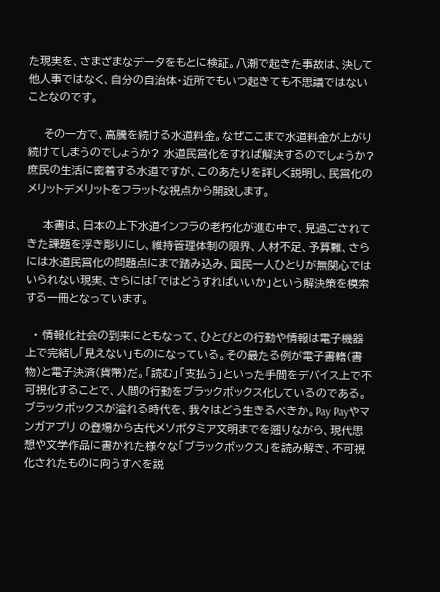た現実を、さまざまなデータをもとに検証。八潮で起きた事故は、決して他人事ではなく、自分の自治体・近所でもいつ起きても不思議ではないことなのです。

    その一方で、高騰を続ける水道料金。なぜここまで水道料金が上がり続けてしまうのでしょうか? 水道民営化をすれば解決するのでしょうか? 庶民の生活に密着する水道ですが、このあたりを詳しく説明し、民営化のメリットデメリットをフラットな視点から開設します。

    本書は、日本の上下水道インフラの老朽化が進む中で、見過ごされてきた課題を浮き彫りにし、維持管理体制の限界、人材不足、予算難、さらには水道民営化の問題点にまで踏み込み、国民一人ひとりが無関心ではいられない現実、さらには「ではどうすればいいか」という解決策を模索する一冊となっています。

  • 情報化社会の到来にともなって、ひとびとの行動や情報は電子機器上で完結し「見えない」ものになっている。その最たる例が電子書籍(書物)と電子決済(貨幣)だ。「読む」「支払う」といった手間をデバイス上で不可視化することで、人間の行動をブラックボックス化しているのである。ブラックボックスが溢れる時代を、我々はどう生きるべきか。Pay Payやマンガアプリ の登場から古代メソポタミア文明までを遡りながら、現代思想や文学作品に書かれた様々な「ブラックボックス」を読み解き、不可視化されたものに向うすべを説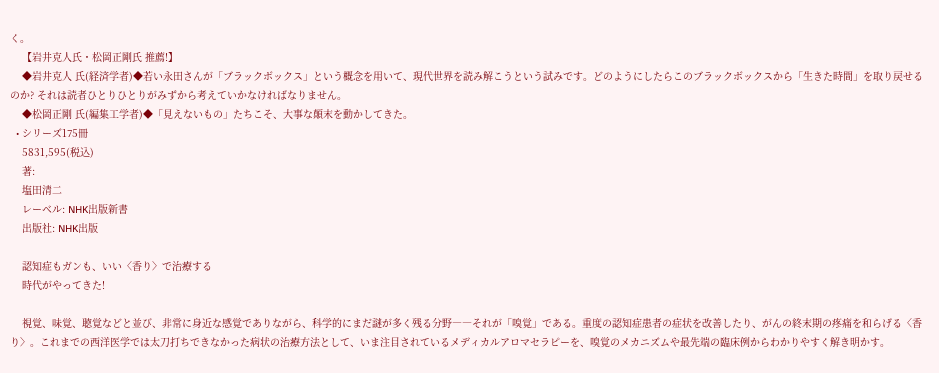く。
    【岩井克人氏・松岡正剛氏 推薦!】
    ◆岩井克人 氏(経済学者)◆若い永田さんが「ブラックボックス」という概念を用いて、現代世界を読み解こうという試みです。どのようにしたらこのブラックボックスから「生きた時間」を取り戻せるのか? それは読者ひとりひとりがみずから考えていかなければなりません。
    ◆松岡正剛 氏(編集工学者)◆「見えないもの」たちこそ、大事な顛末を動かしてきた。
  • シリーズ175冊
    5831,595(税込)
    著:
    塩田清二
    レーベル: NHK出版新書
    出版社: NHK出版

    認知症もガンも、いい〈香り〉で治療する
    時代がやってきた!

    視覚、味覚、聴覚などと並び、非常に身近な感覚でありながら、科学的にまだ謎が多く残る分野――それが「嗅覚」である。重度の認知症患者の症状を改善したり、がんの終末期の疼痛を和らげる〈香り〉。これまでの西洋医学では太刀打ちできなかった病状の治療方法として、いま注目されているメディカルアロマセラピーを、嗅覚のメカニズムや最先端の臨床例からわかりやすく解き明かす。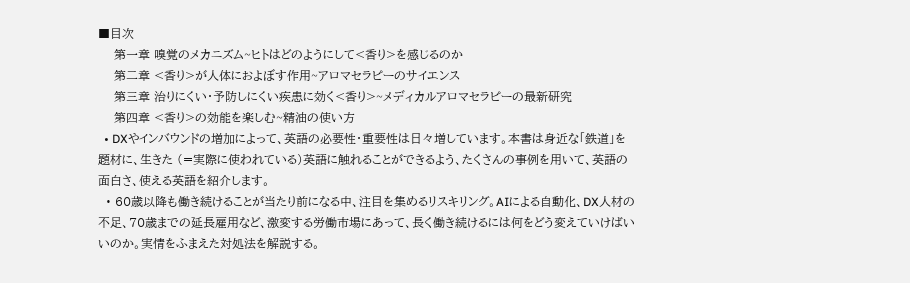■目次
    第一章 嗅覚のメカニズム~ヒトはどのようにして<香り>を感じるのか
    第二章 <香り>が人体におよぼす作用~アロマセラピーのサイエンス
    第三章 治りにくい・予防しにくい疾患に効く<香り>~メディカルアロマセラピーの最新研究
    第四章 <香り>の効能を楽しむ~精油の使い方
  • DXやインバウンドの増加によって、英語の必要性・重要性は日々増しています。本書は身近な「鉄道」を題材に、生きた (=実際に使われている)英語に触れることができるよう、たくさんの事例を用いて、英語の面白さ、使える英語を紹介します。
  • 60歳以降も働き続けることが当たり前になる中、注目を集めるリスキリング。AIによる自動化、DX人材の不足、70歳までの延長雇用など、激変する労働市場にあって、長く働き続けるには何をどう変えていけばいいのか。実情をふまえた対処法を解説する。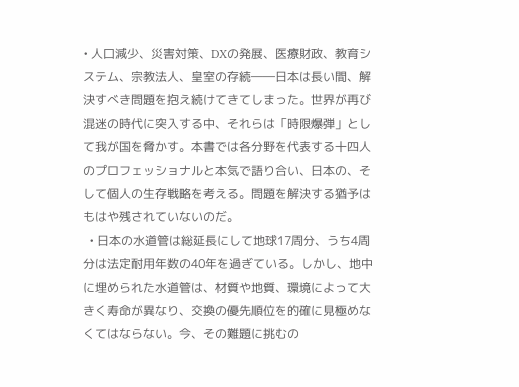• 人口減少、災害対策、DXの発展、医療財政、教育システム、宗教法人、皇室の存続――日本は長い間、解決すべき問題を抱え続けてきてしまった。世界が再び混迷の時代に突入する中、それらは「時限爆弾」として我が国を脅かす。本書では各分野を代表する十四人のプロフェッショナルと本気で語り合い、日本の、そして個人の生存戦略を考える。問題を解決する猶予はもはや残されていないのだ。
  • 日本の水道管は総延長にして地球17周分、うち4周分は法定耐用年数の40年を過ぎている。しかし、地中に埋められた水道管は、材質や地質、環境によって大きく寿命が異なり、交換の優先順位を的確に見極めなくてはならない。今、その難題に挑むの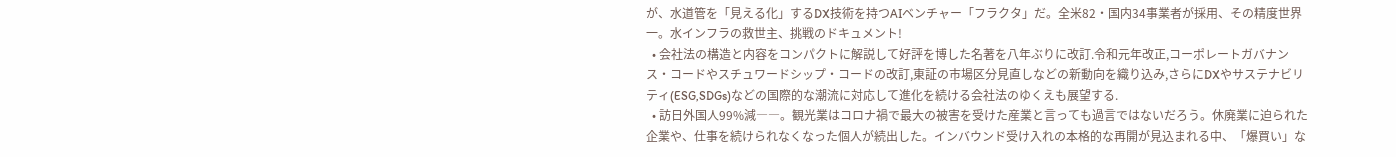が、水道管を「見える化」するDX技術を持つAIベンチャー「フラクタ」だ。全米82・国内34事業者が採用、その精度世界一。水インフラの救世主、挑戦のドキュメント!
  • 会社法の構造と内容をコンパクトに解説して好評を博した名著を八年ぶりに改訂.令和元年改正,コーポレートガバナンス・コードやスチュワードシップ・コードの改訂,東証の市場区分見直しなどの新動向を織り込み,さらにDXやサステナビリティ(ESG,SDGs)などの国際的な潮流に対応して進化を続ける会社法のゆくえも展望する.
  • 訪日外国人99%減――。観光業はコロナ禍で最大の被害を受けた産業と言っても過言ではないだろう。休廃業に迫られた企業や、仕事を続けられなくなった個人が続出した。インバウンド受け入れの本格的な再開が見込まれる中、「爆買い」な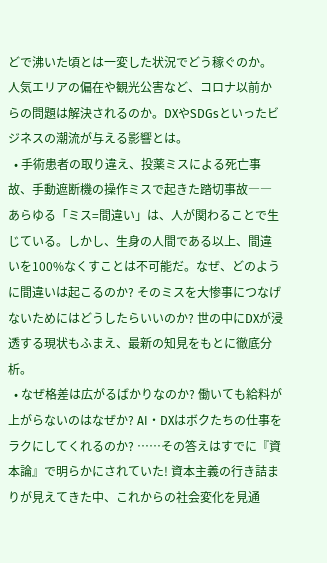どで沸いた頃とは一変した状況でどう稼ぐのか。人気エリアの偏在や観光公害など、コロナ以前からの問題は解決されるのか。DXやSDGsといったビジネスの潮流が与える影響とは。
  • 手術患者の取り違え、投薬ミスによる死亡事故、手動遮断機の操作ミスで起きた踏切事故――あらゆる「ミス=間違い」は、人が関わることで生じている。しかし、生身の人間である以上、間違いを100%なくすことは不可能だ。なぜ、どのように間違いは起こるのか? そのミスを大惨事につなげないためにはどうしたらいいのか? 世の中にDXが浸透する現状もふまえ、最新の知見をもとに徹底分析。
  • なぜ格差は広がるばかりなのか? 働いても給料が上がらないのはなぜか? AI・DXはボクたちの仕事をラクにしてくれるのか? ……その答えはすでに『資本論』で明らかにされていた! 資本主義の行き詰まりが見えてきた中、これからの社会変化を見通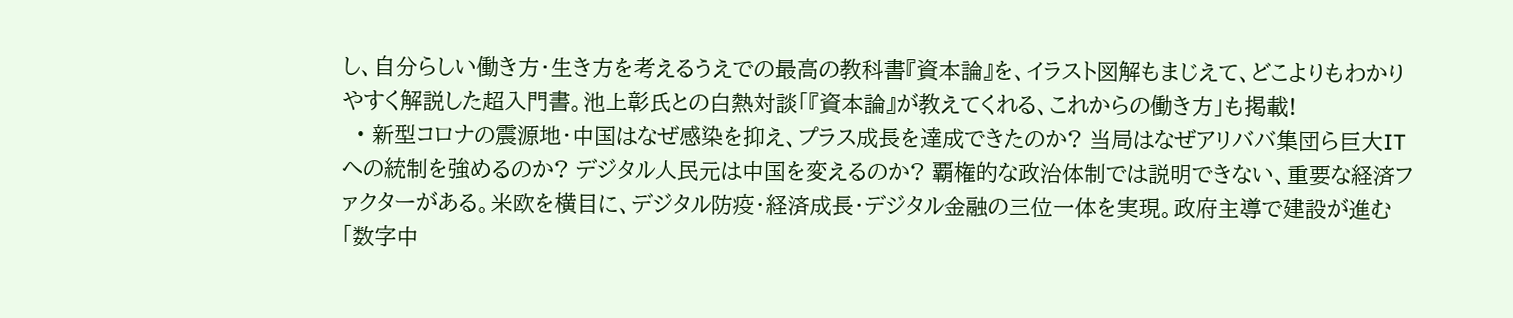し、自分らしい働き方・生き方を考えるうえでの最高の教科書『資本論』を、イラスト図解もまじえて、どこよりもわかりやすく解説した超入門書。池上彰氏との白熱対談「『資本論』が教えてくれる、これからの働き方」も掲載!
  • 新型コロナの震源地・中国はなぜ感染を抑え、プラス成長を達成できたのか? 当局はなぜアリババ集団ら巨大ITへの統制を強めるのか? デジタル人民元は中国を変えるのか? 覇権的な政治体制では説明できない、重要な経済ファクターがある。米欧を横目に、デジタル防疫・経済成長・デジタル金融の三位一体を実現。政府主導で建設が進む「数字中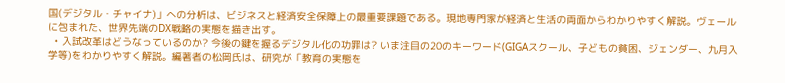国(デジタル・チャイナ)」への分析は、ビジネスと経済安全保障上の最重要課題である。現地専門家が経済と生活の両面からわかりやすく解説。ヴェールに包まれた、世界先端のDX戦略の実態を描き出す。
  • 入試改革はどうなっているのか? 今後の鍵を握るデジタル化の功罪は? いま注目の20のキーワード(GIGAスクール、子どもの貧困、ジェンダー、九月入学等)をわかりやすく解説。編著者の松岡氏は、研究が「教育の実態を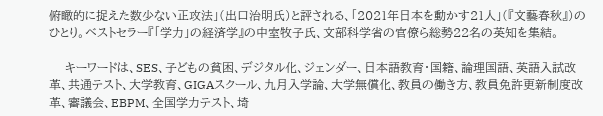俯瞰的に捉えた数少ない正攻法」(出口治明氏)と評される、「2021年日本を動かす21人」(『文藝春秋』)のひとり。ベストセラー『「学力」の経済学』の中室牧子氏、文部科学省の官僚ら総勢22名の英知を集結。

    キーワードは、SES、子どもの貧困、デジタル化、ジェンダー、日本語教育・国籍、論理国語、英語入試改革、共通テスト、大学教育、GIGAスクール、九月入学論、大学無償化、教員の働き方、教員免許更新制度改革、審議会、EBPM、全国学力テスト、埼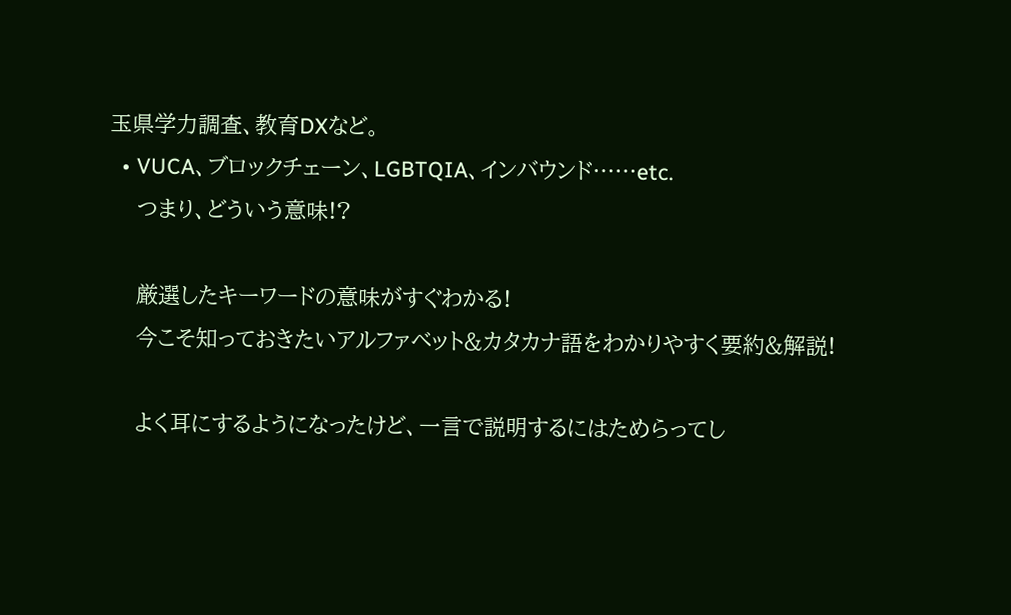玉県学力調査、教育DXなど。
  • VUCA、ブロックチェーン、LGBTQIA、インバウンド……etc.
    つまり、どういう意味!?

    厳選したキーワードの意味がすぐわかる!
    今こそ知っておきたいアルファベット&カタカナ語をわかりやすく要約&解説!

    よく耳にするようになったけど、一言で説明するにはためらってし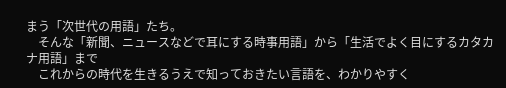まう「次世代の用語」たち。
    そんな「新聞、ニュースなどで耳にする時事用語」から「生活でよく目にするカタカナ用語」まで
    これからの時代を生きるうえで知っておきたい言語を、わかりやすく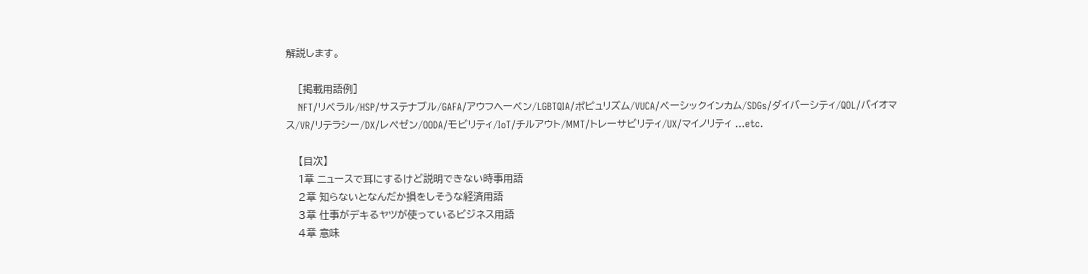解説します。

    [掲載用語例]
    NFT/リベラル/HSP/サステナブル/GAFA/アウフヘーベン/LGBTQIA/ポピュリズム/VUCA/ベーシックインカム/SDGs/ダイバーシティ/QOL/バイオマス/VR/リテラシー/DX/レぺゼン/OODA/モビリティ/IoT/チルアウト/MMT/トレーサビリティ/UX/マイノリティ …etc.

    【目次】
    1章 ニュースで耳にするけど説明できない時事用語
    2章 知らないとなんだか損をしそうな経済用語
    3章 仕事がデキるヤツが使っているビジネス用語
    4章 意味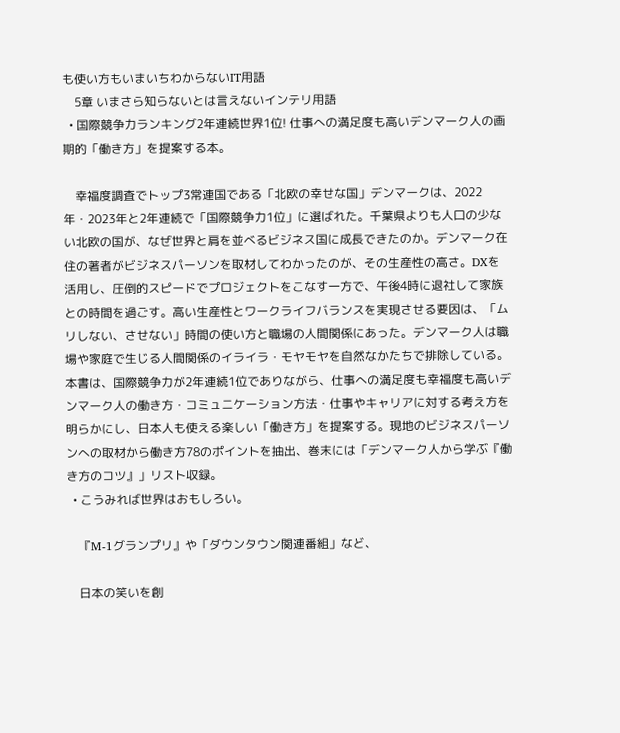も使い方もいまいちわからないIT用語
    5章 いまさら知らないとは言えないインテリ用語
  • 国際競争力ランキング2年連続世界1位! 仕事への満足度も高いデンマーク人の画期的「働き方」を提案する本。

    幸福度調査でトップ3常連国である「北欧の幸せな国」デンマークは、2022年・2023年と2年連続で「国際競争力1位」に選ばれた。千葉県よりも人口の少ない北欧の国が、なぜ世界と肩を並べるビジネス国に成長できたのか。デンマーク在住の著者がビジネスパーソンを取材してわかったのが、その生産性の高さ。DXを活用し、圧倒的スピードでプロジェクトをこなす一方で、午後4時に退社して家族との時間を過ごす。高い生産性とワークライフバランスを実現させる要因は、「ムリしない、させない」時間の使い方と職場の人間関係にあった。デンマーク人は職場や家庭で生じる人間関係のイライラ・モヤモヤを自然なかたちで排除している。本書は、国際競争力が2年連続1位でありながら、仕事への満足度も幸福度も高いデンマーク人の働き方・コミュニケーション方法・仕事やキャリアに対する考え方を明らかにし、日本人も使える楽しい「働き方」を提案する。現地のビジネスパーソンへの取材から働き方78のポイントを抽出、巻末には「デンマーク人から学ぶ『働き方のコツ』」リスト収録。
  • こうみれば世界はおもしろい。

    『M-1グランプリ』や「ダウンタウン関連番組」など、

    日本の笑いを創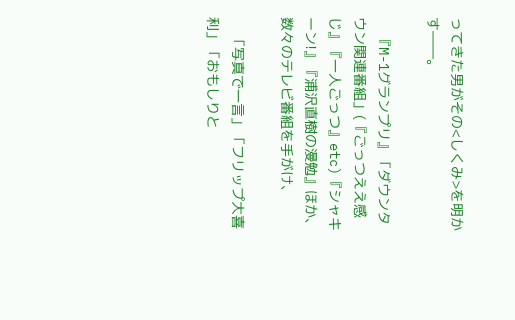ってきた男がその<しくみ>を明かす――。

    『M-1グランプリ』「ダウンタウン関連番組」(『ごっつええ感じ』『一人ごっつ』etc)『シャキーン!』『浦沢直樹の漫勉』ほか、数々のテレビ番組を手がけ、

    「写真で一言」「フリップ大喜利」「おもしりと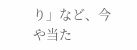り」など、今や当た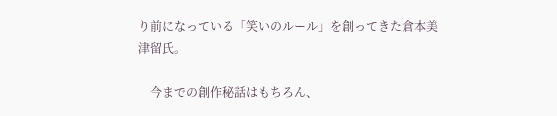り前になっている「笑いのルール」を創ってきた倉本美津留氏。

    今までの創作秘話はもちろん、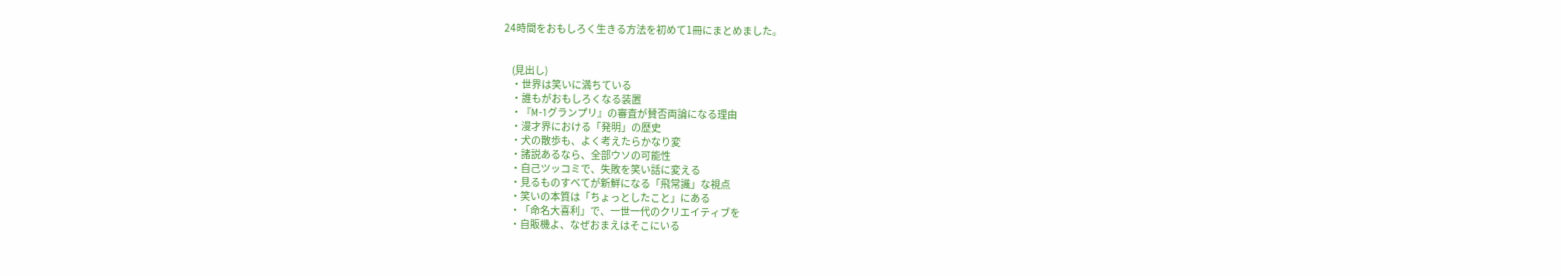24時間をおもしろく生きる方法を初めて1冊にまとめました。


    (見出し)
    ・世界は笑いに満ちている
    ・誰もがおもしろくなる装置
    ・『M-1グランプリ』の審査が賛否両論になる理由
    ・漫才界における「発明」の歴史
    ・犬の散歩も、よく考えたらかなり変
    ・諸説あるなら、全部ウソの可能性
    ・自己ツッコミで、失敗を笑い話に変える
    ・見るものすべてが新鮮になる「飛常識」な視点
    ・笑いの本質は「ちょっとしたこと」にある
    ・「命名大喜利」で、一世一代のクリエイティブを
    ・自販機よ、なぜおまえはそこにいる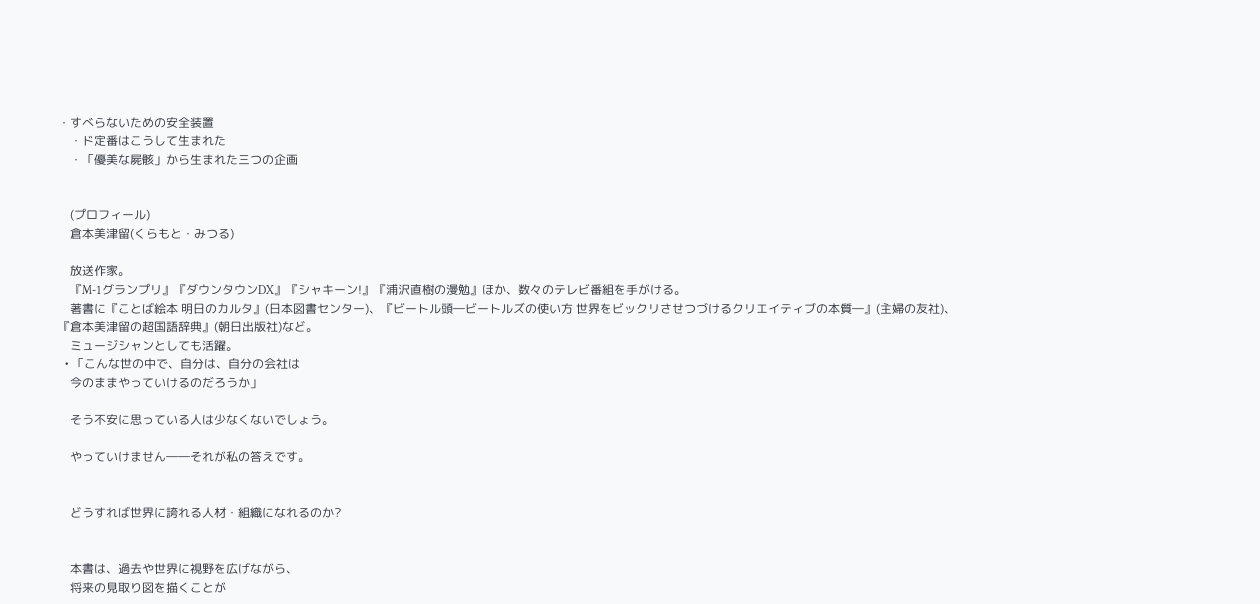・すべらないための安全装置
    ・ド定番はこうして生まれた
    ・「優美な屍骸」から生まれた三つの企画


    (プロフィール)
    倉本美津留(くらもと・みつる)

    放送作家。
    『M-1グランプリ』『ダウンタウンDX』『シャキーン!』『浦沢直樹の漫勉』ほか、数々のテレビ番組を手がける。
    著書に『ことば絵本 明日のカルタ』(日本図書センター)、『ビートル頭―ビートルズの使い方 世界をビックリさせつづけるクリエイティブの本質―』(主婦の友社)、『倉本美津留の超国語辞典』(朝日出版社)など。
    ミュージシャンとしても活躍。
  • 「こんな世の中で、自分は、自分の会社は
    今のままやっていけるのだろうか」

    そう不安に思っている人は少なくないでしょう。

    やっていけません――それが私の答えです。


    どうすれば世界に誇れる人材・組織になれるのか?


    本書は、過去や世界に視野を広げながら、
    将来の見取り図を描くことが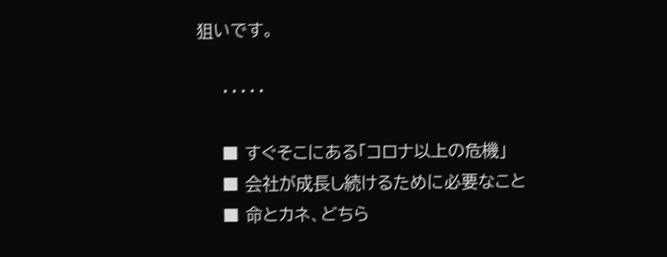狙いです。

    ・・・・・

    ■ すぐそこにある「コロナ以上の危機」
    ■ 会社が成長し続けるために必要なこと
    ■ 命とカネ、どちら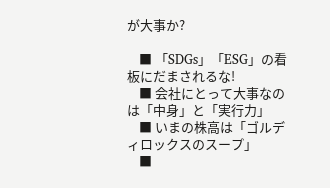が大事か?

    ■ 「SDGs」「ESG」の看板にだまされるな!
    ■ 会社にとって大事なのは「中身」と「実行力」
    ■ いまの株高は「ゴルディロックスのスープ」
    ■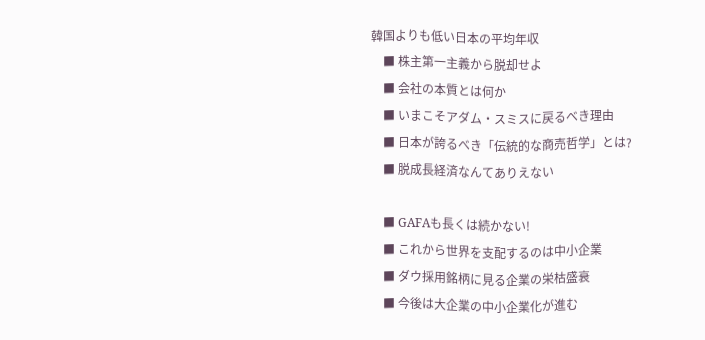韓国よりも低い日本の平均年収
    ■ 株主第一主義から脱却せよ
    ■ 会社の本質とは何か
    ■ いまこそアダム・スミスに戻るべき理由
    ■ 日本が誇るべき「伝統的な商売哲学」とは?
    ■ 脱成長経済なんてありえない

    ■ GAFAも長くは続かない!
    ■ これから世界を支配するのは中小企業
    ■ ダウ採用銘柄に見る企業の栄枯盛衰
    ■ 今後は大企業の中小企業化が進む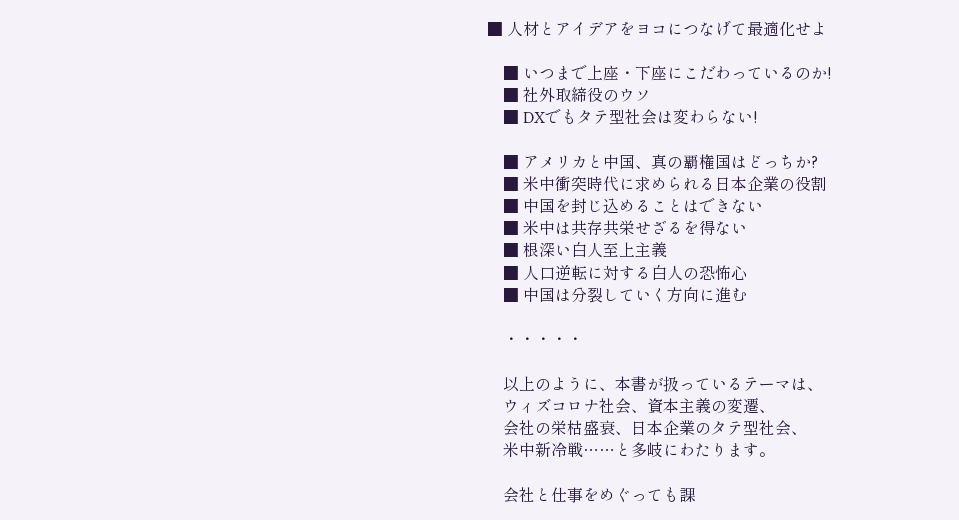■ 人材とアイデアをヨコにつなげて最適化せよ

    ■ いつまで上座・下座にこだわっているのか!
    ■ 社外取締役のウソ
    ■ DXでもタテ型社会は変わらない!

    ■ アメリカと中国、真の覇権国はどっちか?
    ■ 米中衝突時代に求められる日本企業の役割
    ■ 中国を封じ込めることはできない
    ■ 米中は共存共栄せざるを得ない
    ■ 根深い白人至上主義
    ■ 人口逆転に対する白人の恐怖心
    ■ 中国は分裂していく方向に進む

    ・・・・・

    以上のように、本書が扱っているテーマは、
    ウィズコロナ社会、資本主義の変遷、
    会社の栄枯盛衰、日本企業のタテ型社会、
    米中新冷戦……と多岐にわたります。

    会社と仕事をめぐっても課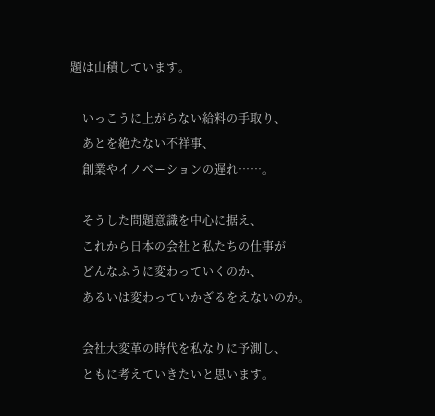題は山積しています。

    いっこうに上がらない給料の手取り、
    あとを絶たない不祥事、
    創業やイノベーションの遅れ……。

    そうした問題意識を中心に据え、
    これから日本の会社と私たちの仕事が
    どんなふうに変わっていくのか、
    あるいは変わっていかざるをえないのか。

    会社大変革の時代を私なりに予測し、
    ともに考えていきたいと思います。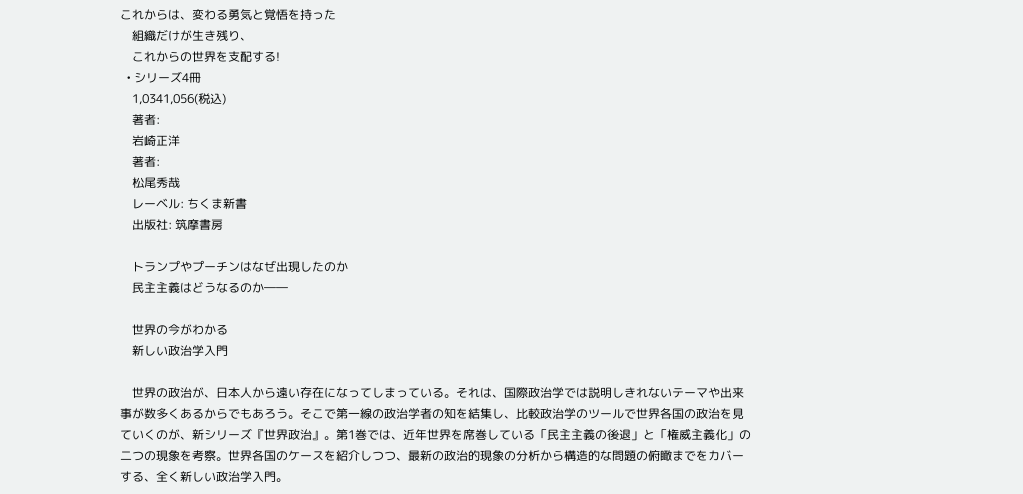これからは、変わる勇気と覚悟を持った
    組織だけが生き残り、
    これからの世界を支配する!
  • シリーズ4冊
    1,0341,056(税込)
    著者:
    岩崎正洋
    著者:
    松尾秀哉
    レーベル: ちくま新書
    出版社: 筑摩書房

    トランプやプーチンはなぜ出現したのか
    民主主義はどうなるのか――

    世界の今がわかる
    新しい政治学入門

    世界の政治が、日本人から遠い存在になってしまっている。それは、国際政治学では説明しきれないテーマや出来事が数多くあるからでもあろう。そこで第一線の政治学者の知を結集し、比較政治学のツールで世界各国の政治を見ていくのが、新シリーズ『世界政治』。第1巻では、近年世界を席巻している「民主主義の後退」と「権威主義化」の二つの現象を考察。世界各国のケースを紹介しつつ、最新の政治的現象の分析から構造的な問題の俯瞰までをカバーする、全く新しい政治学入門。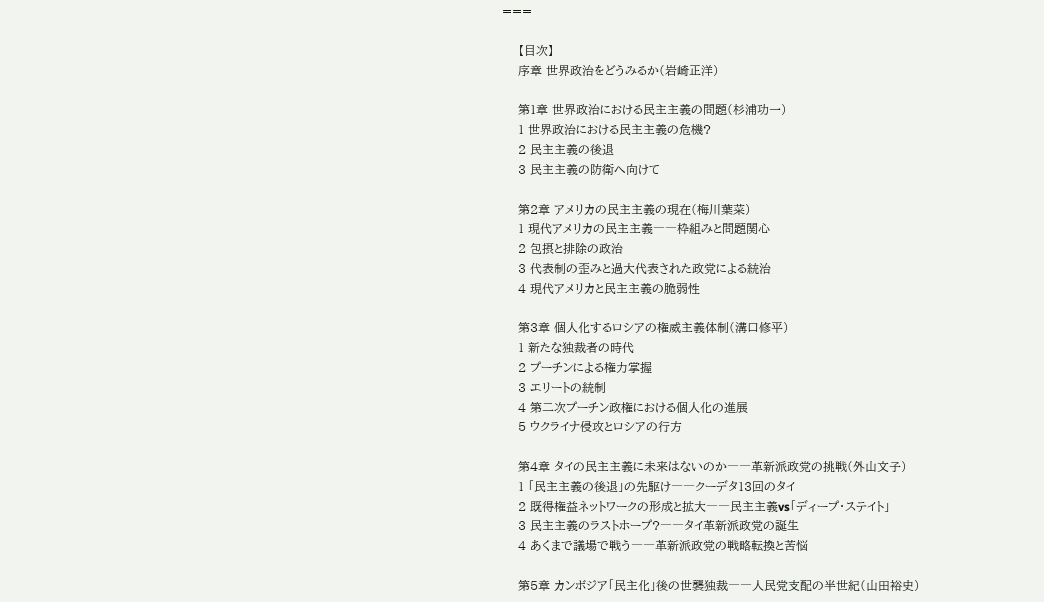===

    【目次】
    序章 世界政治をどうみるか(岩崎正洋)

    第1章 世界政治における民主主義の問題(杉浦功一)
    1 世界政治における民主主義の危機?
    2 民主主義の後退
    3 民主主義の防衛へ向けて

    第2章 アメリカの民主主義の現在(梅川葉菜)
    1 現代アメリカの民主主義――枠組みと問題関心
    2 包摂と排除の政治
    3 代表制の歪みと過大代表された政党による統治
    4 現代アメリカと民主主義の脆弱性

    第3章 個人化するロシアの権威主義体制(溝口修平)
    1 新たな独裁者の時代
    2 プーチンによる権力掌握
    3 エリートの統制
    4 第二次プーチン政権における個人化の進展
    5 ウクライナ侵攻とロシアの行方

    第4章 タイの民主主義に未来はないのか――革新派政党の挑戦(外山文子)
    1 「民主主義の後退」の先駆け――クーデタ13回のタイ
    2 既得権益ネットワークの形成と拡大――民主主義vs「ディープ・ステイト」
    3 民主主義のラストホープ?――タイ革新派政党の誕生
    4 あくまで議場で戦う――革新派政党の戦略転換と苦悩

    第5章 カンボジア「民主化」後の世襲独裁――人民党支配の半世紀(山田裕史)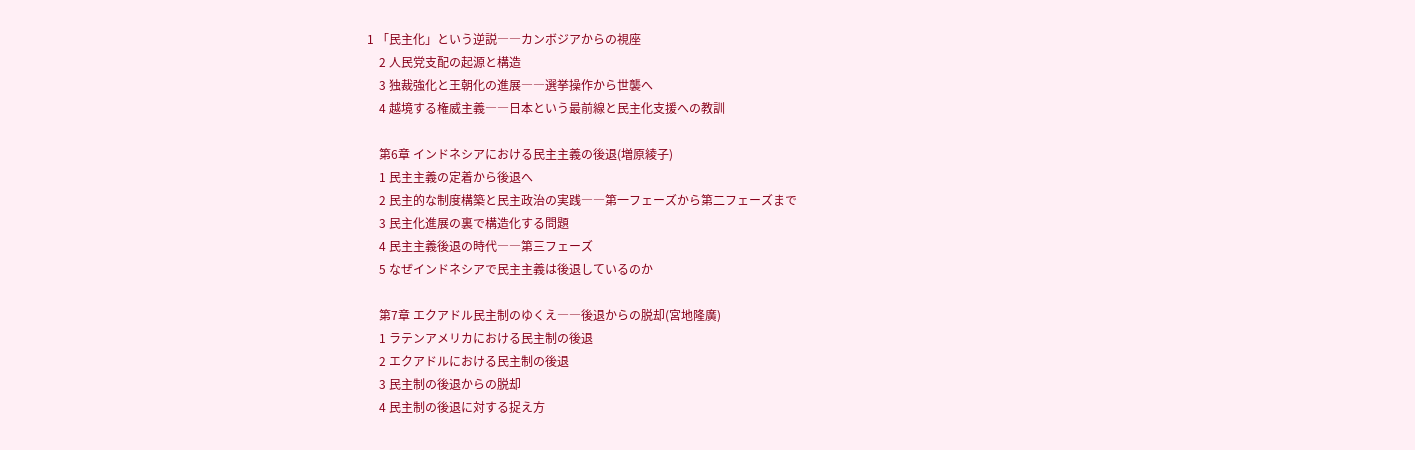1 「民主化」という逆説――カンボジアからの視座
    2 人民党支配の起源と構造
    3 独裁強化と王朝化の進展――選挙操作から世襲へ
    4 越境する権威主義――日本という最前線と民主化支援への教訓

    第6章 インドネシアにおける民主主義の後退(増原綾子)
    1 民主主義の定着から後退へ
    2 民主的な制度構築と民主政治の実践――第一フェーズから第二フェーズまで
    3 民主化進展の裏で構造化する問題
    4 民主主義後退の時代――第三フェーズ
    5 なぜインドネシアで民主主義は後退しているのか

    第7章 エクアドル民主制のゆくえ――後退からの脱却(宮地隆廣)
    1 ラテンアメリカにおける民主制の後退
    2 エクアドルにおける民主制の後退
    3 民主制の後退からの脱却
    4 民主制の後退に対する捉え方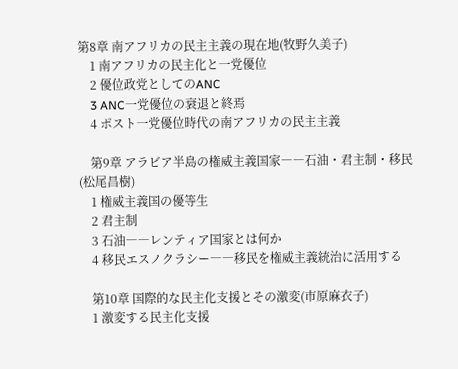第8章 南アフリカの民主主義の現在地(牧野久美子)
    1 南アフリカの民主化と一党優位
    2 優位政党としてのANC
    3 ANC一党優位の衰退と終焉
    4 ポスト一党優位時代の南アフリカの民主主義

    第9章 アラビア半島の権威主義国家――石油・君主制・移民(松尾昌樹)
    1 権威主義国の優等生
    2 君主制
    3 石油――レンティア国家とは何か
    4 移民エスノクラシー――移民を権威主義統治に活用する

    第10章 国際的な民主化支援とその激変(市原麻衣子)
    1 激変する民主化支援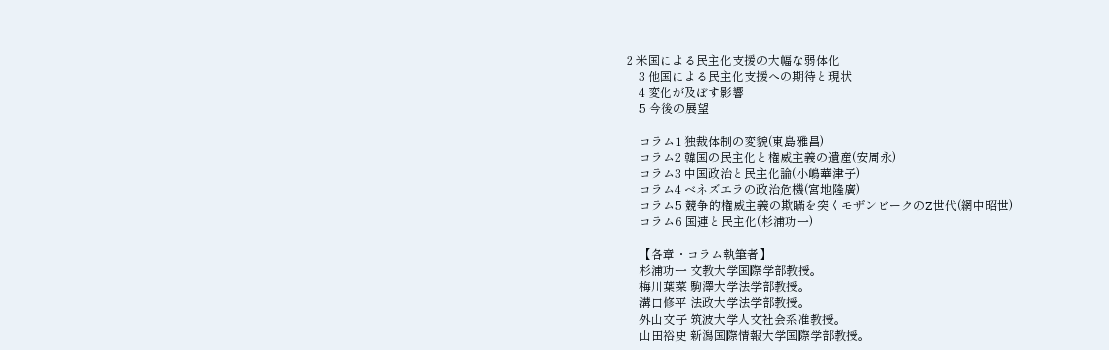2 米国による民主化支援の大幅な弱体化
    3 他国による民主化支援への期待と現状
    4 変化が及ぼす影響
    5 今後の展望

    コラム1 独裁体制の変貌(東島雅昌)
    コラム2 韓国の民主化と権威主義の遺産(安周永)
    コラム3 中国政治と民主化論(小嶋華津子)
    コラム4 ベネズエラの政治危機(宮地隆廣)
    コラム5 競争的権威主義の欺瞞を突くモザンビークのZ世代(網中昭世)
    コラム6 国連と民主化(杉浦功一)

    【各章・コラム執筆者】
    杉浦功一 文教大学国際学部教授。
    梅川葉菜 駒澤大学法学部教授。
    溝口修平 法政大学法学部教授。
    外山文子 筑波大学人文社会系准教授。
    山田裕史 新潟国際情報大学国際学部教授。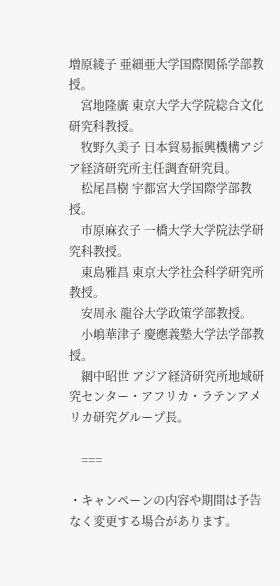増原綾子 亜細亜大学国際関係学部教授。
    宮地隆廣 東京大学大学院総合文化研究科教授。
    牧野久美子 日本貿易振興機構アジア経済研究所主任調査研究員。
    松尾昌樹 宇都宮大学国際学部教授。
    市原麻衣子 一橋大学大学院法学研究科教授。
    東島雅昌 東京大学社会科学研究所教授。
    安周永 龍谷大学政策学部教授。
    小嶋華津子 慶應義塾大学法学部教授。
    網中昭世 アジア経済研究所地域研究センター・アフリカ・ラテンアメリカ研究グループ長。

    ===

・キャンペーンの内容や期間は予告なく変更する場合があります。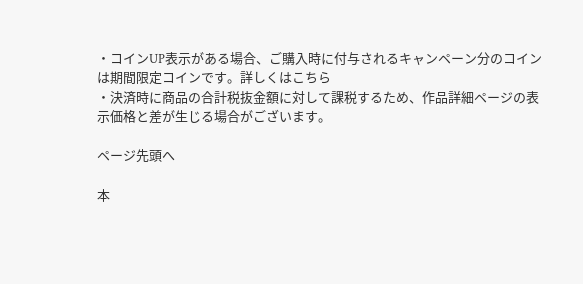・コインUP表示がある場合、ご購入時に付与されるキャンペーン分のコインは期間限定コインです。詳しくはこちら
・決済時に商品の合計税抜金額に対して課税するため、作品詳細ページの表示価格と差が生じる場合がございます。

ページ先頭へ

本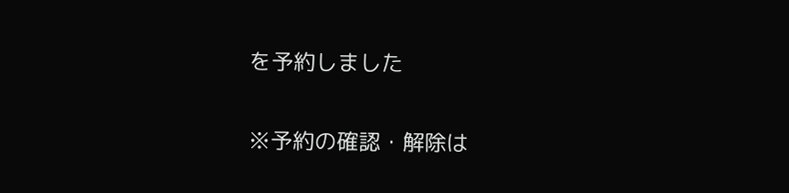を予約しました

※予約の確認・解除は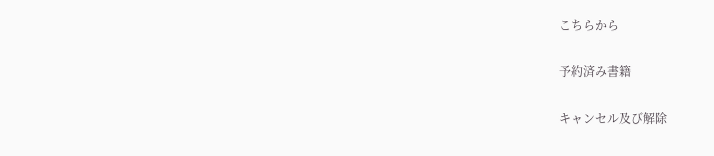こちらから

予約済み書籍

キャンセル及び解除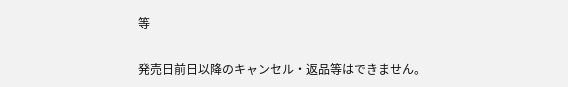等

発売日前日以降のキャンセル・返品等はできません。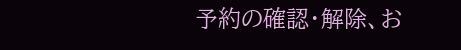予約の確認・解除、お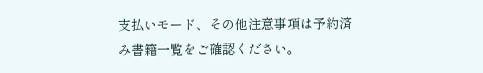支払いモード、その他注意事項は予約済み書籍一覧をご確認ください。